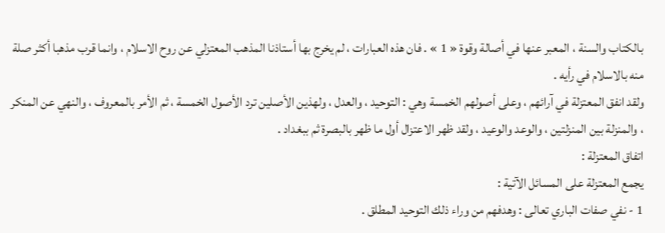بالكتاب والسنة ، المعبر عنها في أصالة وقوة « 1 » . فان هذه العبارات ، لم يخرج بها أستاذنا المذهب المعتزلي عن روح الاسلام ، وانما قرب مذهبا أكثر صلة منه بالاسلام في رأيه .
ولقد انفق المعتزلة في آرائهم ، وعلى أصولهم الخمسة وهي : التوحيد ، والعدل ، ولهذين الأصلين ترد الأصول الخمسة ، ثم الأمر بالمعروف ، والنهي عن المنكر ، والمنزلة بين المنزلتين ، والوعد والوعيد ، ولقد ظهر الاعتزال أول ما ظهر بالبصرة ثم ببغداد .
اتفاق المعتزلة :
يجمع المعتزلة على المسائل الآتية :
1 - نفي صفات الباري تعالى : وهدفهم من وراء ذلك التوحيد المطلق .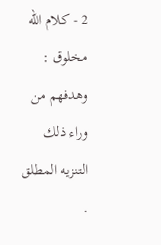2 - كلام اللّه مخلوق : وهدفهم من وراء ذلك التنزيه المطلق .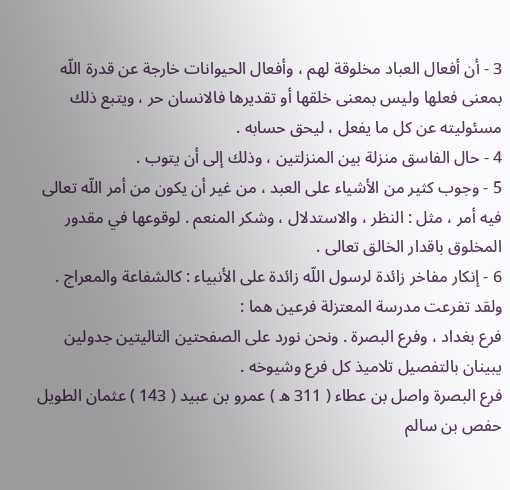3 - أن أفعال العباد مخلوقة لهم ، وأفعال الحيوانات خارجة عن قدرة اللّه بمعنى فعلها وليس بمعنى خلقها أو تقديرها فالانسان حر ، ويتبع ذلك مسئوليته عن كل ما يفعل ، ليحق حسابه .
4 - حال الفاسق منزلة بين المنزلتين ، وذلك إلى أن يتوب .
5 - وجوب كثير من الأشياء على العبد ، من غير أن يكون من أمر اللّه تعالى فيه أمر ، مثل : النظر ، والاستدلال ، وشكر المنعم . لوقوعها في مقدور المخلوق باقدار الخالق تعالى .
6 - إنكار مفاخر زائدة لرسول اللّه زائدة على الأنبياء : كالشفاعة والمعراج .
ولقد تفرعت مدرسة المعتزلة فرعين هما :
فرع بغداد ، وفرع البصرة . ونحن نورد على الصفحتين التاليتين جدولين يبينان بالتفصيل تلاميذ كل فرع وشيوخه .
فرع البصرة واصل بن عطاء ( 311 ه ) عمرو بن عبيد ( 143 ) عثمان الطويل حفص بن سالم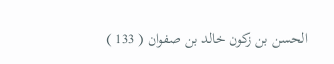الحسن بن زكون خالد بن صفوان ( 133 )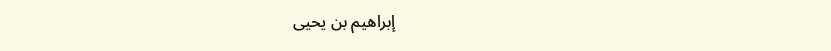إبراهيم بن يحيى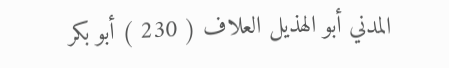المدني أبو الهذيل العلاف ( 230 ) أبو بكر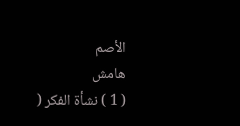الأصم
هامش
( 1 ) نشأة الفكر (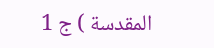المقدسة ) ج 1